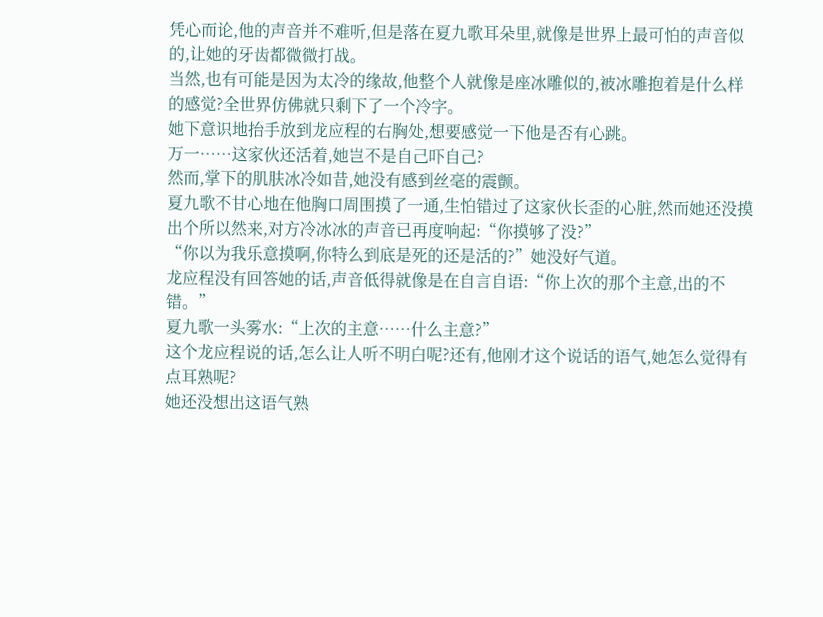凭心而论,他的声音并不难听,但是落在夏九歌耳朵里,就像是世界上最可怕的声音似的,让她的牙齿都微微打战。
当然,也有可能是因为太冷的缘故,他整个人就像是座冰雕似的,被冰雕抱着是什么样的感觉?全世界仿佛就只剩下了一个冷字。
她下意识地抬手放到龙应程的右胸处,想要感觉一下他是否有心跳。
万一……这家伙还活着,她岂不是自己吓自己?
然而,掌下的肌肤冰冷如昔,她没有感到丝毫的震颤。
夏九歌不甘心地在他胸口周围摸了一通,生怕错过了这家伙长歪的心脏,然而她还没摸出个所以然来,对方冷冰冰的声音已再度响起:“你摸够了没?”
“你以为我乐意摸啊,你特么到底是死的还是活的?”她没好气道。
龙应程没有回答她的话,声音低得就像是在自言自语:“你上次的那个主意,出的不错。”
夏九歌一头雾水:“上次的主意……什么主意?”
这个龙应程说的话,怎么让人听不明白呢?还有,他刚才这个说话的语气,她怎么觉得有点耳熟呢?
她还没想出这语气熟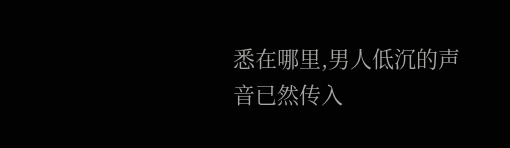悉在哪里,男人低沉的声音已然传入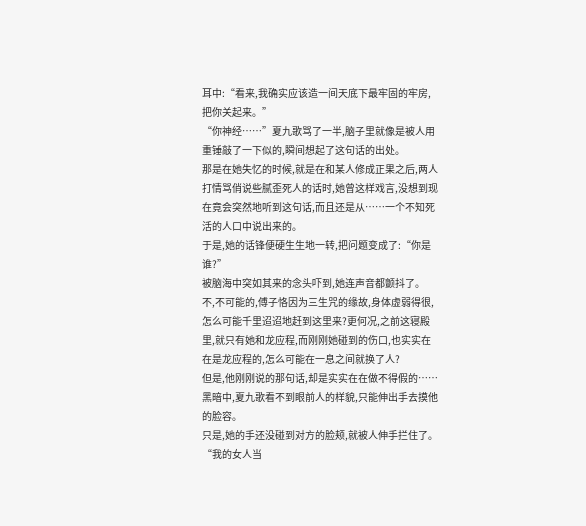耳中:“看来,我确实应该造一间天底下最牢固的牢房,把你关起来。”
“你神经……”夏九歌骂了一半,脑子里就像是被人用重锤敲了一下似的,瞬间想起了这句话的出处。
那是在她失忆的时候,就是在和某人修成正果之后,两人打情骂俏说些腻歪死人的话时,她曾这样戏言,没想到现在竟会突然地听到这句话,而且还是从……一个不知死活的人口中说出来的。
于是,她的话锋便硬生生地一转,把问题变成了:“你是谁?”
被脑海中突如其来的念头吓到,她连声音都颤抖了。
不,不可能的,傅子恪因为三生咒的缘故,身体虚弱得很,怎么可能千里迢迢地赶到这里来?更何况,之前这寝殿里,就只有她和龙应程,而刚刚她碰到的伤口,也实实在在是龙应程的,怎么可能在一息之间就换了人?
但是,他刚刚说的那句话,却是实实在在做不得假的……
黑暗中,夏九歌看不到眼前人的样貌,只能伸出手去摸他的脸容。
只是,她的手还没碰到对方的脸颊,就被人伸手拦住了。
“我的女人当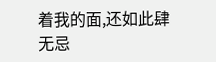着我的面,还如此肆无忌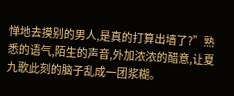惮地去摸别的男人,是真的打算出墙了?”熟悉的语气,陌生的声音,外加浓浓的醋意,让夏九歌此刻的脑子乱成一团浆糊。